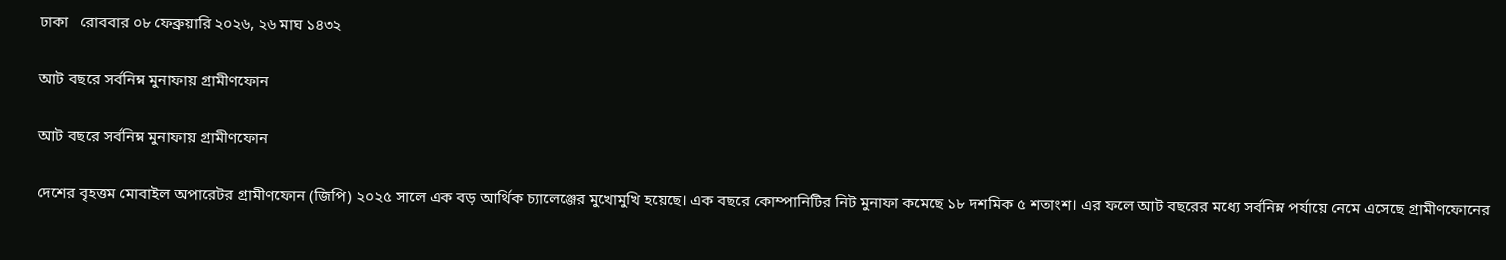ঢাকা   রোববার ০৮ ফেব্রুয়ারি ২০২৬, ২৬ মাঘ ১৪৩২

আট বছরে সর্বনিম্ন মুনাফায় গ্রামীণফোন

আট বছরে সর্বনিম্ন মুনাফায় গ্রামীণফোন

দেশের বৃহত্তম মোবাইল অপারেটর গ্রামীণফোন (জিপি) ২০২৫ সালে এক বড় আর্থিক চ্যালেঞ্জের মুখোমুখি হয়েছে। এক বছরে কোম্পানিটির নিট মুনাফা কমেছে ১৮ দশমিক ৫ শতাংশ। এর ফলে আট বছরের মধ্যে সর্বনিম্ন পর্যায়ে নেমে এসেছে গ্রামীণফোনের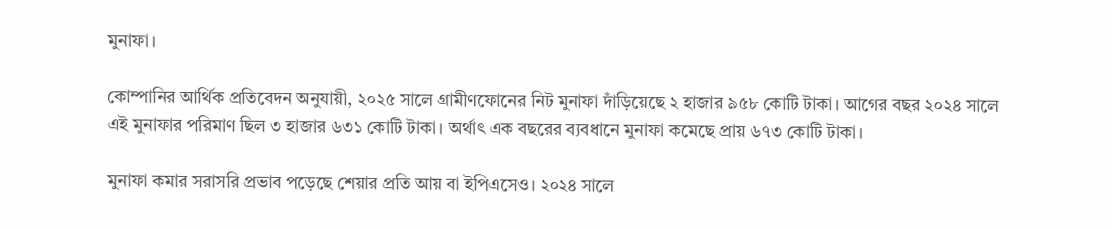মুনাফা।

কোম্পানির আর্থিক প্রতিবেদন অনুযায়ী, ২০২৫ সালে গ্রামীণফোনের নিট মুনাফা দাঁড়িয়েছে ২ হাজার ৯৫৮ কোটি টাকা। আগের বছর ২০২৪ সালে এই মুনাফার পরিমাণ ছিল ৩ হাজার ৬৩১ কোটি টাকা। অর্থাৎ এক বছরের ব্যবধানে মুনাফা কমেছে প্রায় ৬৭৩ কোটি টাকা।

মুনাফা কমার সরাসরি প্রভাব পড়েছে শেয়ার প্রতি আয় বা ইপিএসেও। ২০২৪ সালে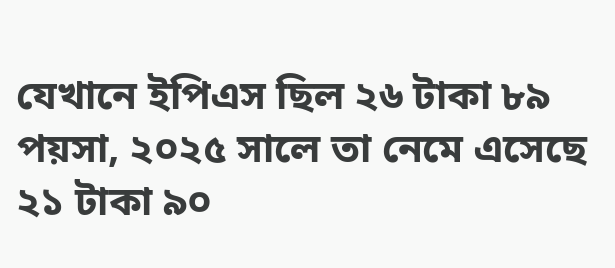যেখানে ইপিএস ছিল ২৬ টাকা ৮৯ পয়সা, ২০২৫ সালে তা নেমে এসেছে ২১ টাকা ৯০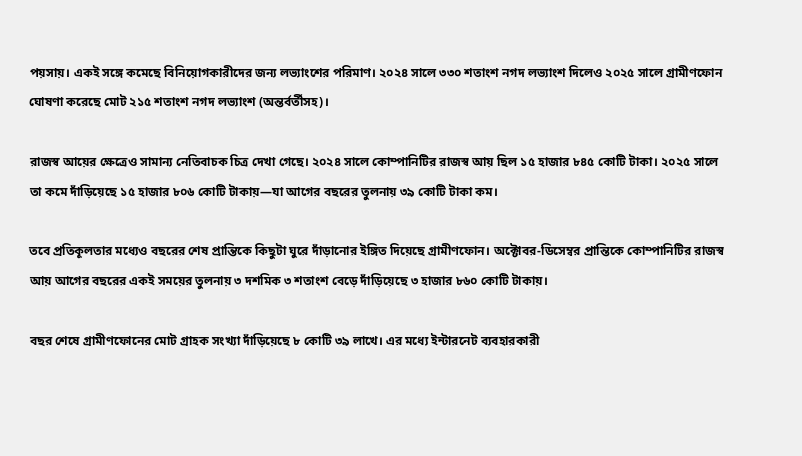পয়সায়। একই সঙ্গে কমেছে বিনিয়োগকারীদের জন্য লভ্যাংশের পরিমাণ। ২০২৪ সালে ৩৩০ শতাংশ নগদ লভ্যাংশ দিলেও ২০২৫ সালে গ্রামীণফোন ঘোষণা করেছে মোট ২১৫ শতাংশ নগদ লভ্যাংশ (অন্তর্বর্তীসহ)।

রাজস্ব আয়ের ক্ষেত্রেও সামান্য নেতিবাচক চিত্র দেখা গেছে। ২০২৪ সালে কোম্পানিটির রাজস্ব আয় ছিল ১৫ হাজার ৮৪৫ কোটি টাকা। ২০২৫ সালে তা কমে দাঁড়িয়েছে ১৫ হাজার ৮০৬ কোটি টাকায়—যা আগের বছরের তুলনায় ৩৯ কোটি টাকা কম।

তবে প্রতিকূলতার মধ্যেও বছরের শেষ প্রান্তিকে কিছুটা ঘুরে দাঁড়ানোর ইঙ্গিত দিয়েছে গ্রামীণফোন। অক্টোবর-ডিসেম্বর প্রান্তিকে কোম্পানিটির রাজস্ব আয় আগের বছরের একই সময়ের তুলনায় ৩ দশমিক ৩ শতাংশ বেড়ে দাঁড়িয়েছে ৩ হাজার ৮৬০ কোটি টাকায়।

বছর শেষে গ্রামীণফোনের মোট গ্রাহক সংখ্যা দাঁড়িয়েছে ৮ কোটি ৩৯ লাখে। এর মধ্যে ইন্টারনেট ব্যবহারকারী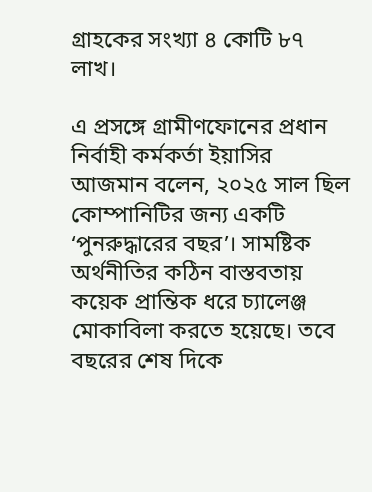গ্রাহকের সংখ্যা ৪ কোটি ৮৭ লাখ।

এ প্রসঙ্গে গ্রামীণফোনের প্রধান নির্বাহী কর্মকর্তা ইয়াসির আজমান বলেন, ২০২৫ সাল ছিল কোম্পানিটির জন্য একটি ‘পুনরুদ্ধারের বছর’। সামষ্টিক অর্থনীতির কঠিন বাস্তবতায় কয়েক প্রান্তিক ধরে চ্যালেঞ্জ মোকাবিলা করতে হয়েছে। তবে বছরের শেষ দিকে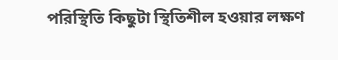পরিস্থিতি কিছুটা স্থিতিশীল হওয়ার লক্ষণ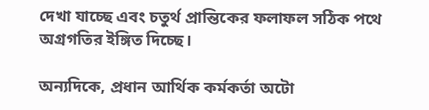দেখা যাচ্ছে এবং চতুর্থ প্রান্তিকের ফলাফল সঠিক পথে অগ্রগতির ইঙ্গিত দিচ্ছে।

অন্যদিকে, প্রধান আর্থিক কর্মকর্তা অটো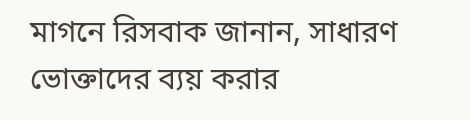মাগনে রিসবাক জানান, সাধারণ ভোক্তাদের ব্যয় করার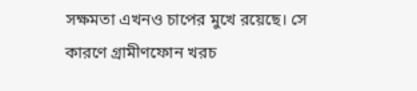সক্ষমতা এখনও চাপের মুখে রয়েছে। সে কারণে গ্রামীণফোন খরচ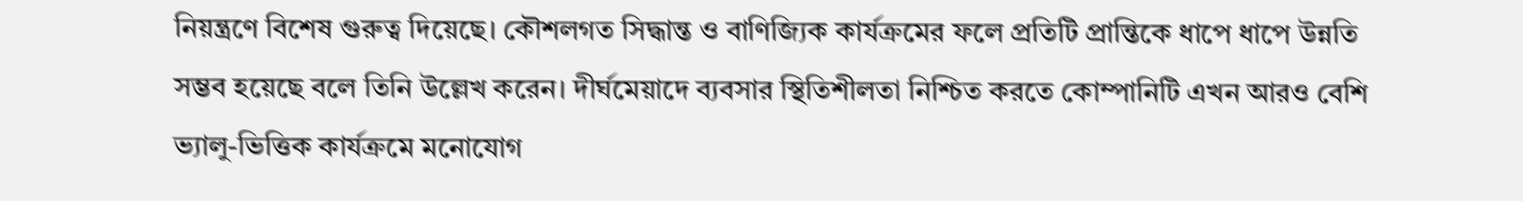নিয়ন্ত্রণে বিশেষ গুরুত্ব দিয়েছে। কৌশলগত সিদ্ধান্ত ও বাণিজ্যিক কার্যক্রমের ফলে প্রতিটি প্রান্তিকে ধাপে ধাপে উন্নতি সম্ভব হয়েছে বলে তিনি উল্লেখ করেন। দীর্ঘমেয়াদে ব্যবসার স্থিতিশীলতা নিশ্চিত করতে কোম্পানিটি এখন আরও বেশি ভ্যালু-ভিত্তিক কার্যক্রমে মনোযোগ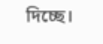দিচ্ছে।